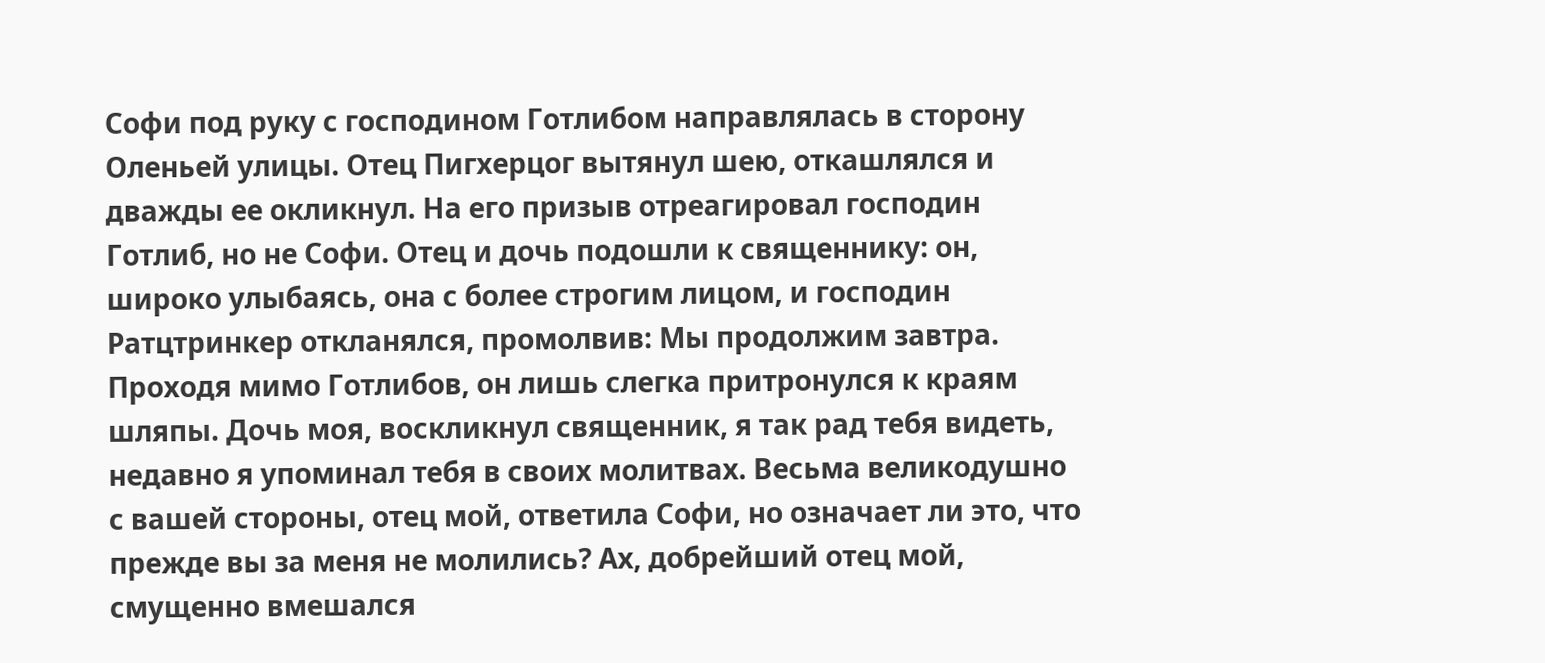Софи под руку с господином Готлибом направлялась в сторону Оленьей улицы. Отец Пигхерцог вытянул шею, откашлялся и дважды ее окликнул. На его призыв отреагировал господин Готлиб, но не Софи. Отец и дочь подошли к священнику: он, широко улыбаясь, она с более строгим лицом, и господин Ратцтринкер откланялся, промолвив: Мы продолжим завтра. Проходя мимо Готлибов, он лишь слегка притронулся к краям шляпы. Дочь моя, воскликнул священник, я так рад тебя видеть, недавно я упоминал тебя в своих молитвах. Весьма великодушно с вашей стороны, отец мой, ответила Софи, но означает ли это, что прежде вы за меня не молились? Ах, добрейший отец мой, смущенно вмешался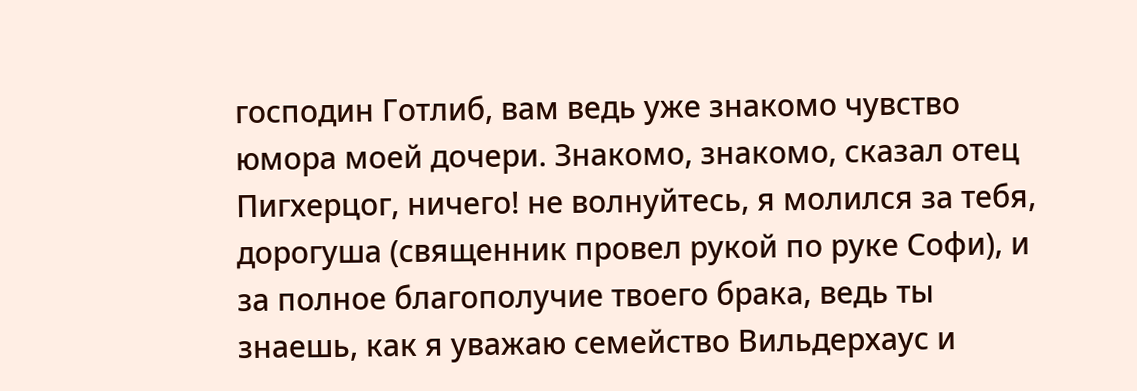господин Готлиб, вам ведь уже знакомо чувство юмора моей дочери. Знакомо, знакомо, сказал отец Пигхерцог, ничего! не волнуйтесь, я молился за тебя, дорогуша (священник провел рукой по руке Софи), и за полное благополучие твоего брака, ведь ты знаешь, как я уважаю семейство Вильдерхаус и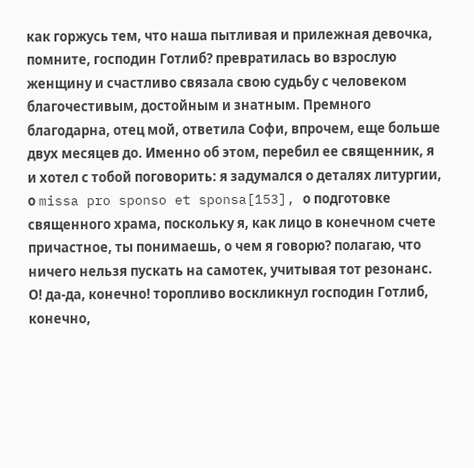как горжусь тем, что наша пытливая и прилежная девочка, помните, господин Готлиб? превратилась во взрослую женщину и счастливо связала свою судьбу с человеком благочестивым, достойным и знатным. Премного благодарна, отец мой, ответила Софи, впрочем, еще больше двух месяцев до. Именно об этом, перебил ее священник, я и хотел с тобой поговорить: я задумался о деталях литургии, о missa pro sponso et sponsa[153], о подготовке священного храма, поскольку я, как лицо в конечном счете причастное, ты понимаешь, о чем я говорю? полагаю, что ничего нельзя пускать на самотек, учитывая тот резонанс. О! да-да, конечно! торопливо воскликнул господин Готлиб, конечно,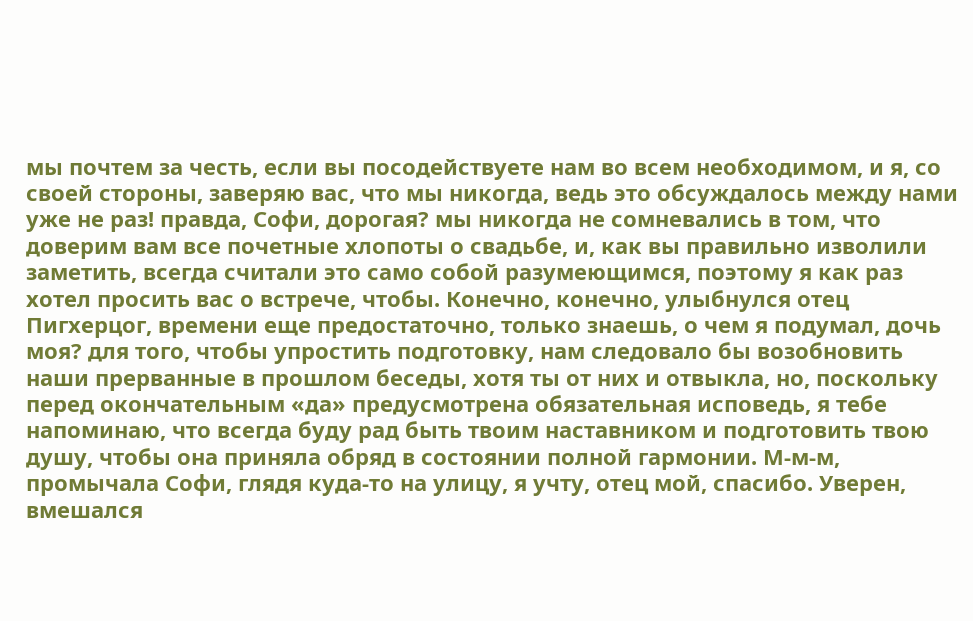мы почтем за честь, если вы посодействуете нам во всем необходимом, и я, со своей стороны, заверяю вас, что мы никогда, ведь это обсуждалось между нами уже не раз! правда, Софи, дорогая? мы никогда не сомневались в том, что доверим вам все почетные хлопоты о свадьбе, и, как вы правильно изволили заметить, всегда считали это само собой разумеющимся, поэтому я как раз хотел просить вас о встрече, чтобы. Конечно, конечно, улыбнулся отец Пигхерцог, времени еще предостаточно, только знаешь, о чем я подумал, дочь моя? для того, чтобы упростить подготовку, нам следовало бы возобновить наши прерванные в прошлом беседы, хотя ты от них и отвыкла, но, поскольку перед окончательным «да» предусмотрена обязательная исповедь, я тебе напоминаю, что всегда буду рад быть твоим наставником и подготовить твою душу, чтобы она приняла обряд в состоянии полной гармонии. М-м-м, промычала Софи, глядя куда-то на улицу, я учту, отец мой, спасибо. Уверен, вмешался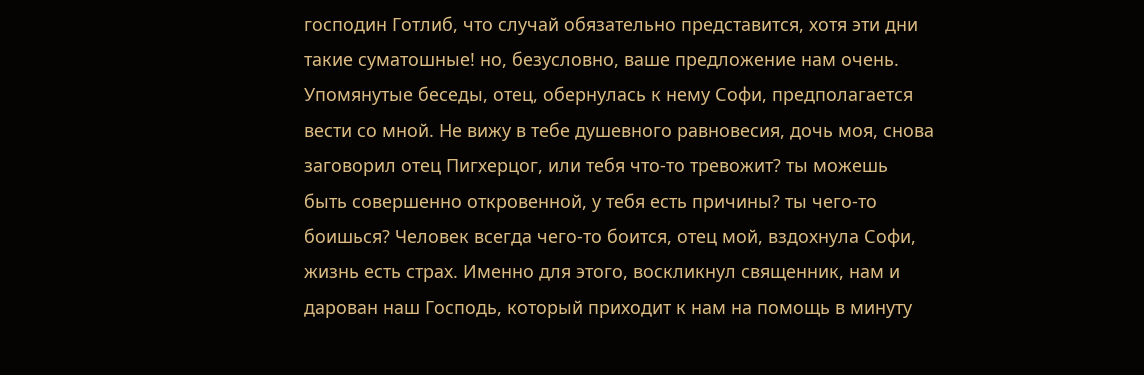господин Готлиб, что случай обязательно представится, хотя эти дни такие суматошные! но, безусловно, ваше предложение нам очень. Упомянутые беседы, отец, обернулась к нему Софи, предполагается вести со мной. Не вижу в тебе душевного равновесия, дочь моя, снова заговорил отец Пигхерцог, или тебя что-то тревожит? ты можешь быть совершенно откровенной, у тебя есть причины? ты чего-то боишься? Человек всегда чего-то боится, отец мой, вздохнула Софи, жизнь есть страх. Именно для этого, воскликнул священник, нам и дарован наш Господь, который приходит к нам на помощь в минуту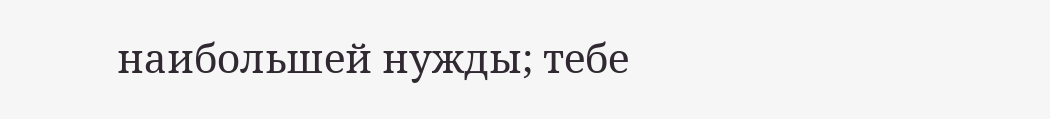наибольшей нужды; тебе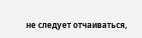не следует отчаиваться,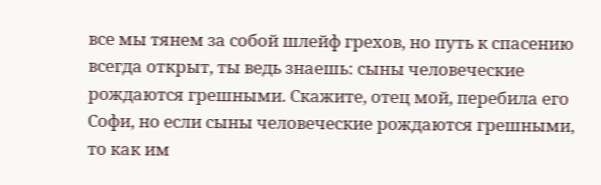все мы тянем за собой шлейф грехов, но путь к спасению всегда открыт, ты ведь знаешь: сыны человеческие рождаются грешными. Скажите, отец мой, перебила его Софи, но если сыны человеческие рождаются грешными, то как им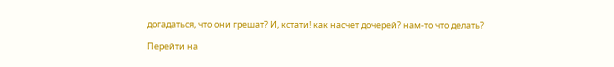догадаться, что они грешат? И, кстати! как насчет дочерей? нам-то что делать?

Перейти на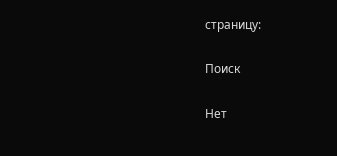страницу:

Поиск

Нет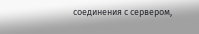соединения с сервером,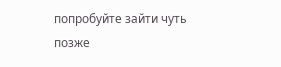попробуйте зайти чуть позже